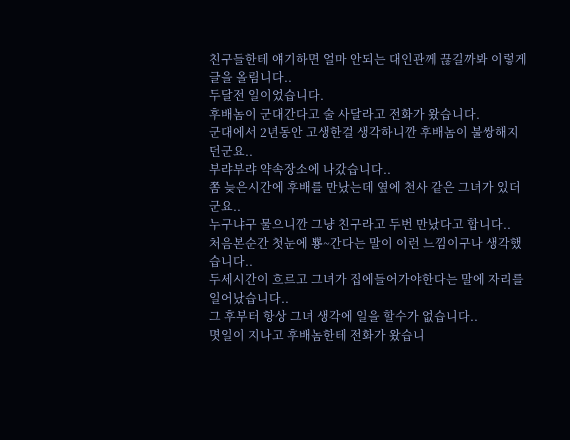친구들한테 얘기하면 얼마 안되는 대인관께 끊길까봐 이렇게 글을 올림니다..
두달전 일이었습니다.
후배놈이 군대간다고 술 사달라고 전화가 왔습니다.
군대에서 2년동안 고생한걸 생각하니깐 후배놈이 불쌍해지던군요..
부랴부랴 약속장소에 나갔습니다..
쫌 늦은시간에 후배를 만났는데 옆에 천사 같은 그녀가 있더군요..
누구냐구 물으니깐 그냥 친구라고 두번 만났다고 합니다..
처음본순간 첫눈에 뿅~간다는 말이 이런 느낌이구나 생각했습니다..
두세시간이 흐르고 그녀가 집에들어가야한다는 말에 자리를 일어났습니다..
그 후부터 항상 그녀 생각에 일을 할수가 없습니다..
몃일이 지나고 후배놈한테 전화가 왔습니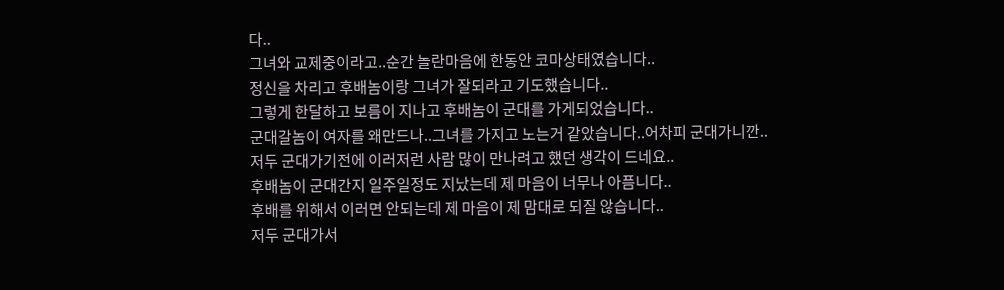다..
그녀와 교제중이라고..순간 놀란마음에 한동안 코마상태였습니다..
정신을 차리고 후배놈이랑 그녀가 잘되라고 기도했습니다..
그렇게 한달하고 보름이 지나고 후배놈이 군대를 가게되었습니다..
군대갈놈이 여자를 왜만드나..그녀를 가지고 노는거 같았습니다..어차피 군대가니깐..
저두 군대가기전에 이러저런 사람 많이 만나려고 했던 생각이 드네요..
후배놈이 군대간지 일주일정도 지났는데 제 마음이 너무나 아픔니다..
후배를 위해서 이러면 안되는데 제 마음이 제 맘대로 되질 않습니다..
저두 군대가서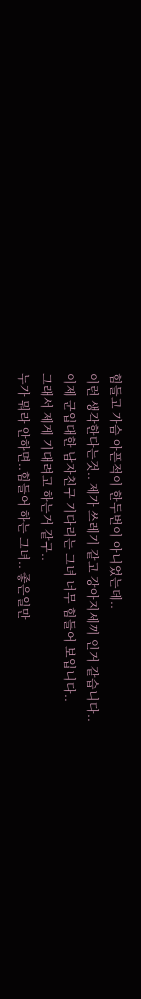힘들고 가슴 아픈적이 한두번이 아니었는데..
이런 생각한다는것.. 제가 쓰레기 같고 강아지세끼 인거 같습니다..
이제 군입대한 남자친구 기다리는 그녀 너무 힘들어 보입니다..
그래서 제게 기대려고 하는거 같구..
누가 뭐라 안하면..힘들어 하는 그녀.. 좋은일만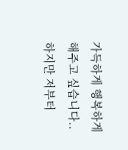가득하게 행복하게 해주고 싶습니다..
하지만 저부터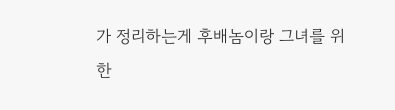가 정리하는게 후배놈이랑 그녀를 위한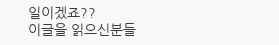일이겠죠??
이글을 읽으신분들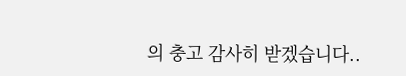의 충고 감사히 받겠습니다..